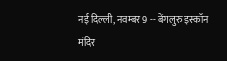नई दिल्ली, नवम्बर 9 -- बेंगलुरु इस्कॉन मंदिर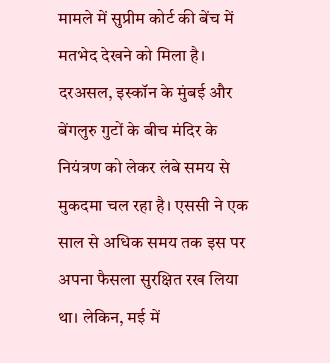मामले में सुप्रीम कोर्ट की बेंच में मतभेद देखने को मिला है। दरअसल, इस्कॉन के मुंबई और बेंगलुरु गुटों के बीच मंदिर के नियंत्रण को लेकर लंबे समय से मुकदमा चल रहा है। एससी ने एक साल से अधिक समय तक इस पर अपना फैसला सुरक्षित रख लिया था। लेकिन, मई में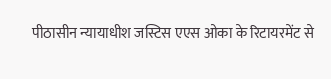पीठासीन न्यायाधीश जस्टिस एएस ओका के रिटायरमेंट से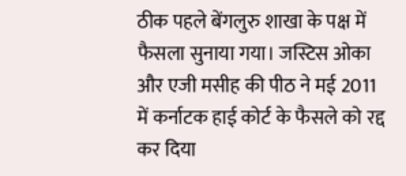ठीक पहले बेंगलुरु शाखा के पक्ष में फैसला सुनाया गया। जस्टिस ओका और एजी मसीह की पीठ ने मई 2011 में कर्नाटक हाई कोर्ट के फैसले को रद्द कर दिया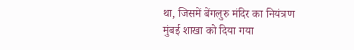था, जिसमें बेंगलुरु मंदिर का नियंत्रण मुंबई शाखा को दिया गया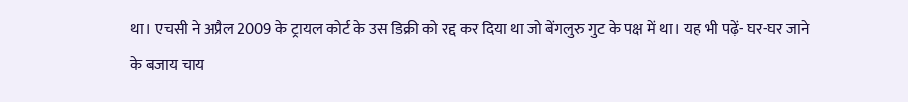था। एचसी ने अप्रैल 2009 के ट्रायल कोर्ट के उस डिक्री को रद्द कर दिया था जो बेंगलुरु गुट के पक्ष में था। यह भी पढ़ें- घर-घर जाने के बजाय चाय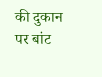की दुकान पर बांट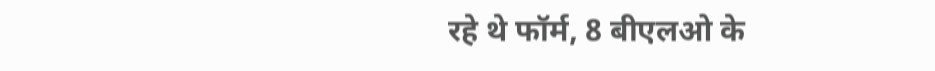रहे थे फॉर्म, 8 बीएलओ के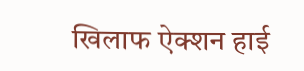खिलाफ ऐक्शन हाई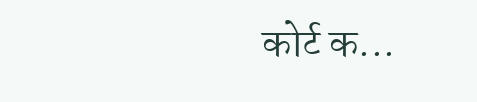कोर्ट क...